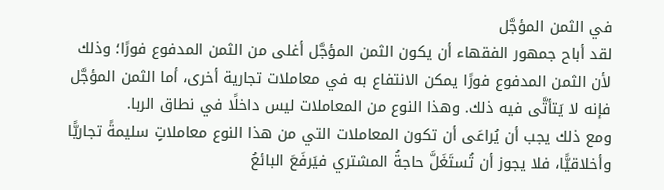في الثمن المؤجَّل
لقد أباح جمهور الفقهاء أن يكون الثمن المؤجَّل أغلى من الثمن المدفوع فورًا؛ وذلك لأن الثمن المدفوع فورًا يمكن الانتفاع به في معاملات تجارية أخرى، أما الثمن المؤجَّل فإنه لا يَتأتَّى فيه ذلك. وهذا النوع من المعاملات ليس داخلًا في نطاق الربا.
ومع ذلك يجب أن يُراعَى أن تكون المعاملات التي من هذا النوع معاملاتٍ سليمةً تجاريًّا وأخلاقيًّا، فلا يجوز أن تُستَغَلَّ حاجةُ المشتري فيَرفَعَ البائعُ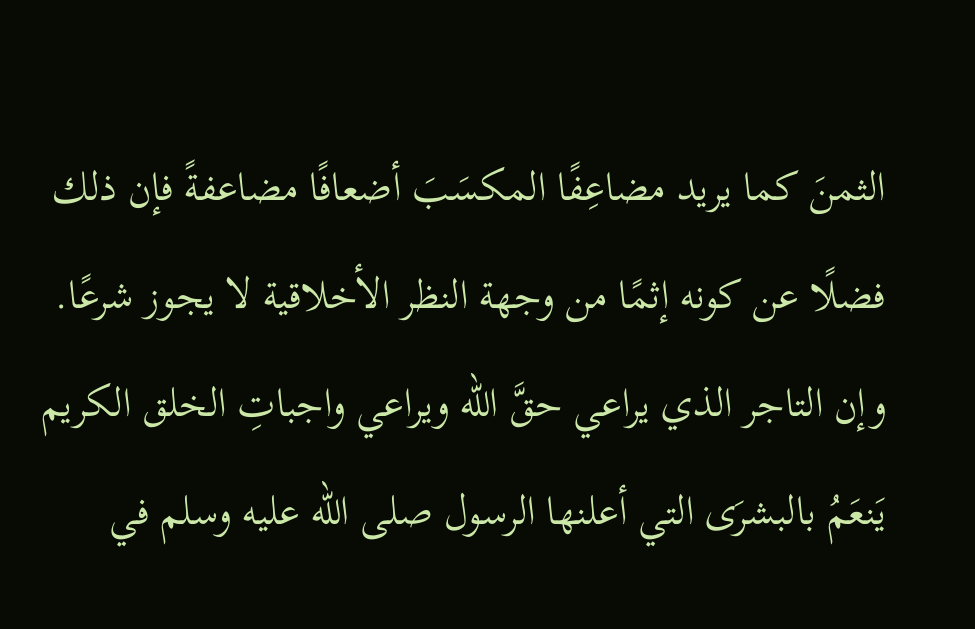الثمنَ كما يريد مضاعِفًا المكسَبَ أضعافًا مضاعفةً فإن ذلك فضلًا عن كونه إثمًا من وجهة النظر الأخلاقية لا يجوز شرعًا.
وإن التاجر الذي يراعي حقَّ الله ويراعي واجباتِ الخلق الكريم يَنعَمُ بالبشرَى التي أعلنها الرسول صلى الله عليه وسلم في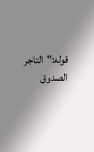قوله:"التاجر الصدوق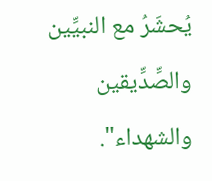يُحشَرُ مع النبيِّين والصِّدِّيقين والشهداء".